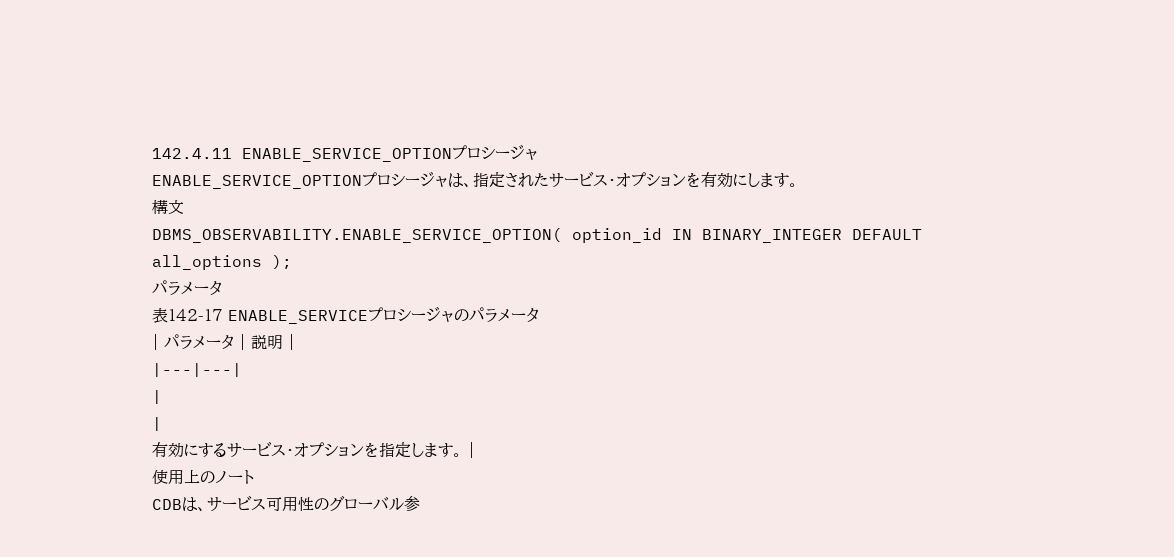142.4.11 ENABLE_SERVICE_OPTIONプロシージャ
ENABLE_SERVICE_OPTIONプロシージャは、指定されたサービス・オプションを有効にします。
構文
DBMS_OBSERVABILITY.ENABLE_SERVICE_OPTION( option_id IN BINARY_INTEGER DEFAULT all_options );
パラメータ
表142-17 ENABLE_SERVICEプロシージャのパラメータ
| パラメータ | 説明 |
|---|---|
|
|
有効にするサービス・オプションを指定します。 |
使用上のノート
CDBは、サービス可用性のグローバル参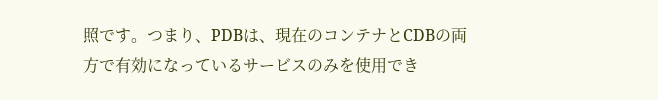照です。つまり、PDBは、現在のコンテナとCDBの両方で有効になっているサービスのみを使用でき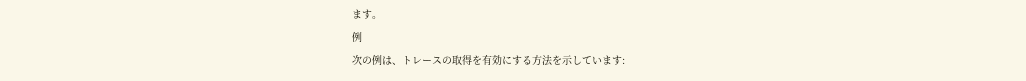ます。
例
次の例は、トレースの取得を有効にする方法を示しています: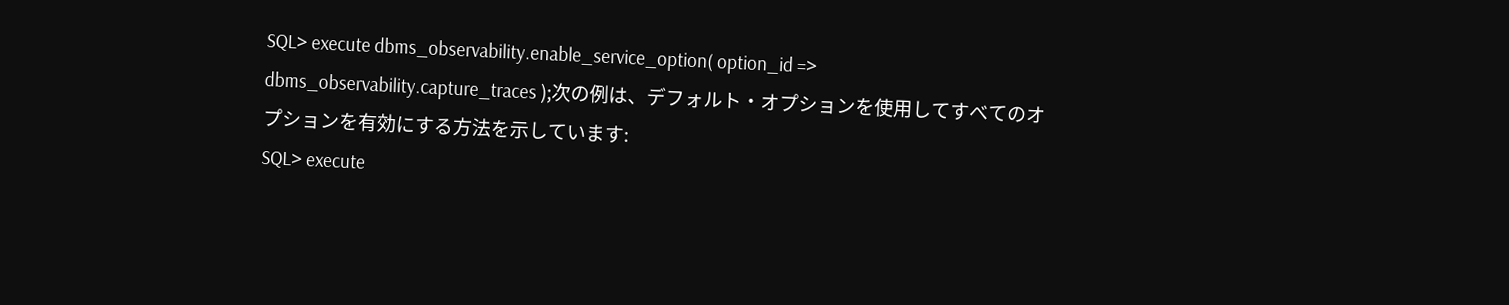SQL> execute dbms_observability.enable_service_option( option_id => dbms_observability.capture_traces );次の例は、デフォルト・オプションを使用してすべてのオプションを有効にする方法を示しています:
SQL> execute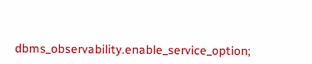dbms_observability.enable_service_option;